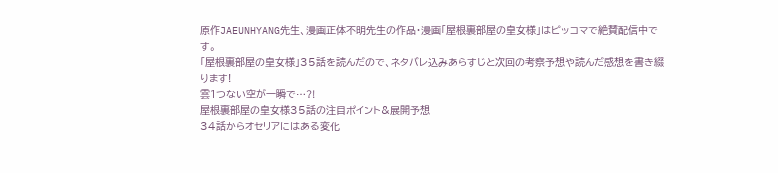原作JAEUNHYANG先生、漫画正体不明先生の作品・漫画「屋根裏部屋の皇女様」はピッコマで絶賛配信中です。
「屋根裏部屋の皇女様」35話を読んだので、ネタバレ込みあらすじと次回の考察予想や読んだ感想を書き綴ります!
雲1つない空が一瞬で…⁈
屋根裏部屋の皇女様35話の注目ポイント&展開予想
34話からオセリアにはある変化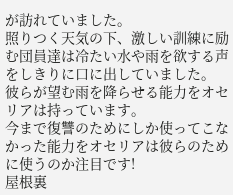が訪れていました。
照りつく天気の下、激しい訓練に励む団員達は冷たい水や雨を欲する声をしきりに口に出していました。
彼らが望む雨を降らせる能力をオセリアは持っています。
今まで復讐のためにしか使ってこなかった能力をオセリアは彼らのために使うのか注目です!
屋根裏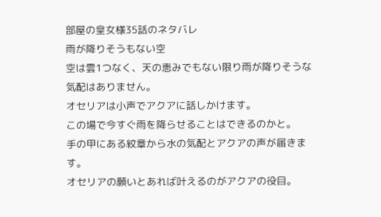部屋の皇女様35話のネタバレ
雨が降りそうもない空
空は雲1つなく、天の恵みでもない限り雨が降りそうな気配はありません。
オセリアは小声でアクアに話しかけます。
この場で今すぐ雨を降らせることはできるのかと。
手の甲にある紋章から水の気配とアクアの声が届きます。
オセリアの願いとあれば叶えるのがアクアの役目。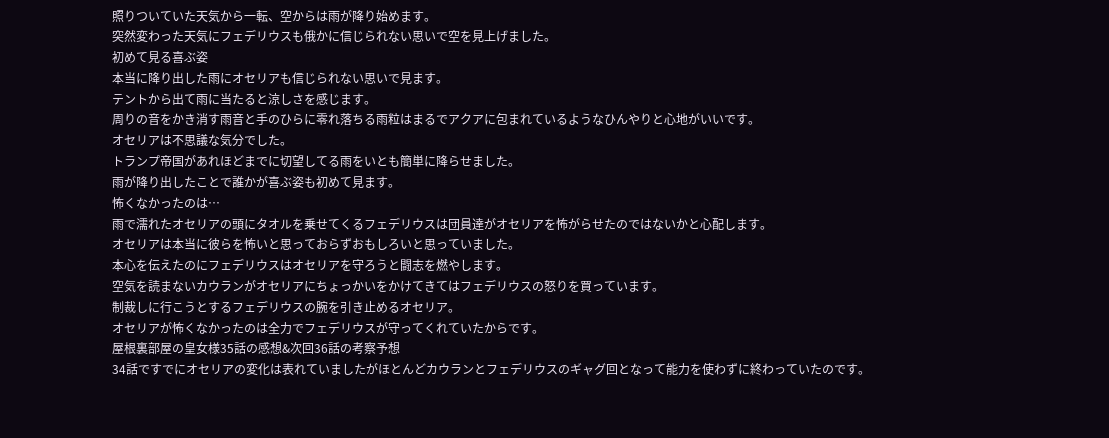照りついていた天気から一転、空からは雨が降り始めます。
突然変わった天気にフェデリウスも俄かに信じられない思いで空を見上げました。
初めて見る喜ぶ姿
本当に降り出した雨にオセリアも信じられない思いで見ます。
テントから出て雨に当たると涼しさを感じます。
周りの音をかき消す雨音と手のひらに零れ落ちる雨粒はまるでアクアに包まれているようなひんやりと心地がいいです。
オセリアは不思議な気分でした。
トランプ帝国があれほどまでに切望してる雨をいとも簡単に降らせました。
雨が降り出したことで誰かが喜ぶ姿も初めて見ます。
怖くなかったのは…
雨で濡れたオセリアの頭にタオルを乗せてくるフェデリウスは団員達がオセリアを怖がらせたのではないかと心配します。
オセリアは本当に彼らを怖いと思っておらずおもしろいと思っていました。
本心を伝えたのにフェデリウスはオセリアを守ろうと闘志を燃やします。
空気を読まないカウランがオセリアにちょっかいをかけてきてはフェデリウスの怒りを買っています。
制裁しに行こうとするフェデリウスの腕を引き止めるオセリア。
オセリアが怖くなかったのは全力でフェデリウスが守ってくれていたからです。
屋根裏部屋の皇女様35話の感想&次回36話の考察予想
34話ですでにオセリアの変化は表れていましたがほとんどカウランとフェデリウスのギャグ回となって能力を使わずに終わっていたのです。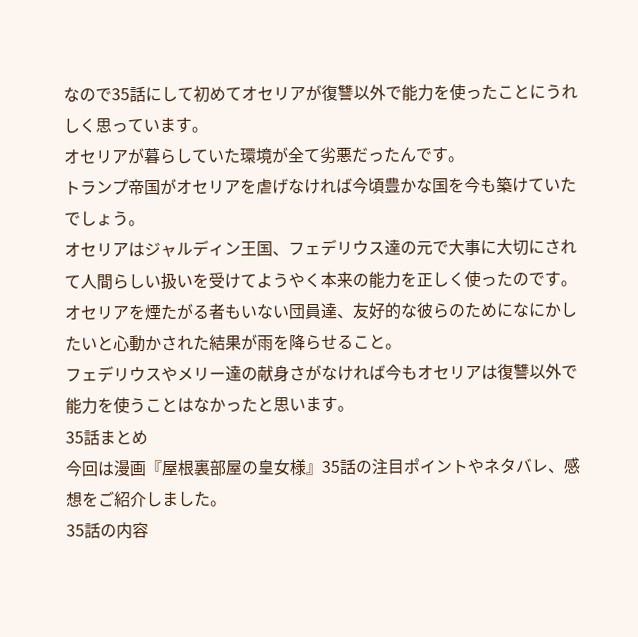なので35話にして初めてオセリアが復讐以外で能力を使ったことにうれしく思っています。
オセリアが暮らしていた環境が全て劣悪だったんです。
トランプ帝国がオセリアを虐げなければ今頃豊かな国を今も築けていたでしょう。
オセリアはジャルディン王国、フェデリウス達の元で大事に大切にされて人間らしい扱いを受けてようやく本来の能力を正しく使ったのです。
オセリアを煙たがる者もいない団員達、友好的な彼らのためになにかしたいと心動かされた結果が雨を降らせること。
フェデリウスやメリー達の献身さがなければ今もオセリアは復讐以外で能力を使うことはなかったと思います。
35話まとめ
今回は漫画『屋根裏部屋の皇女様』35話の注目ポイントやネタバレ、感想をご紹介しました。
35話の内容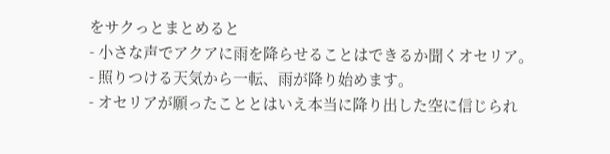をサクっとまとめると
- 小さな声でアクアに雨を降らせることはできるか聞くオセリア。
- 照りつける天気から一転、雨が降り始めます。
- オセリアが願ったこととはいえ本当に降り出した空に信じられ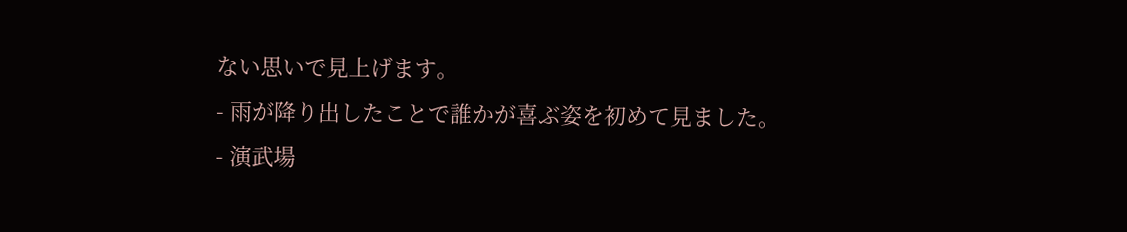ない思いで見上げます。
- 雨が降り出したことで誰かが喜ぶ姿を初めて見ました。
- 演武場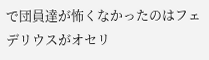で団員達が怖くなかったのはフェデリウスがオセリ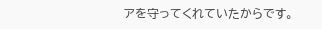アを守ってくれていたからです。